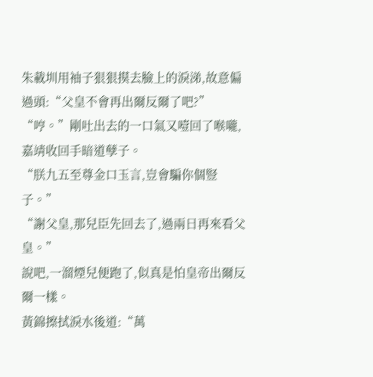朱載圳用袖子狠狠摸去臉上的淚涕,故意偏過頭:“父皇不會再出爾反爾了吧?”
“哼。”剛吐出去的一口氣又噎回了喉嚨,嘉靖收回手暗道孽子。
“朕九五至尊金口玉言,豈會騙你個豎子。”
“謝父皇,那兒臣先回去了,過兩日再來看父皇。”
說吧,一溜煙兒便跑了,似真是怕皇帝出爾反爾一樣。
黃錦擦拭淚水後道:“萬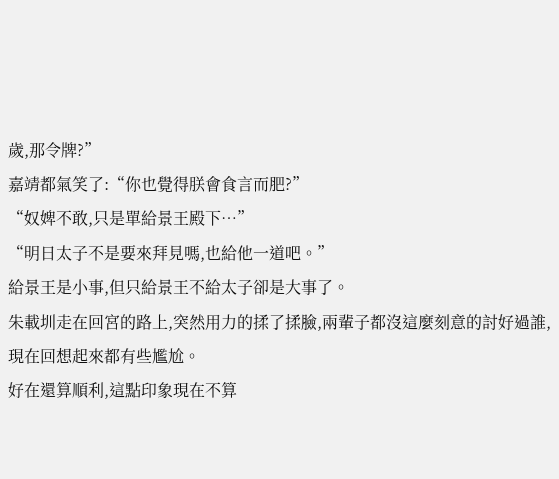歲,那令牌?”
嘉靖都氣笑了:“你也覺得朕會食言而肥?”
“奴婢不敢,只是單給景王殿下…”
“明日太子不是要來拜見嗎,也給他一道吧。”
給景王是小事,但只給景王不給太子卻是大事了。
朱載圳走在回宮的路上,突然用力的揉了揉臉,兩輩子都沒這麼刻意的討好過誰,現在回想起來都有些尷尬。
好在還算順利,這點印象現在不算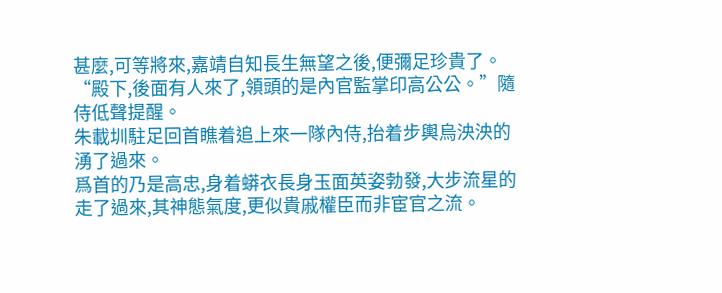甚麼,可等將來,嘉靖自知長生無望之後,便彌足珍貴了。
“殿下,後面有人來了,領頭的是內官監掌印高公公。”隨侍低聲提醒。
朱載圳駐足回首瞧着追上來一隊內侍,抬着步輿烏泱泱的湧了過來。
爲首的乃是高忠,身着蟒衣長身玉面英姿勃發,大步流星的走了過來,其神態氣度,更似貴戚權臣而非宦官之流。